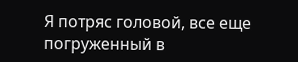Я потряс головой, все еще погруженный в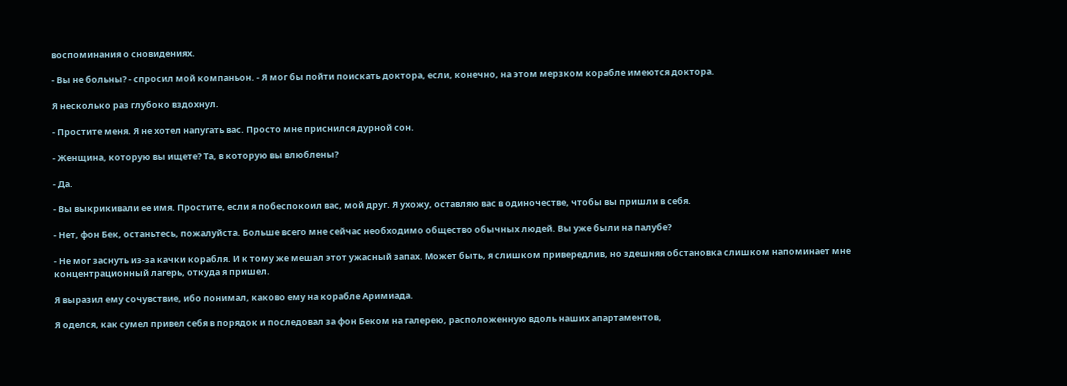воспоминания о сновидениях.

- Вы не больны? - спросил мой компаньон. - Я мог бы пойти поискать доктора, если, конечно, на этом мерзком корабле имеются доктора.

Я несколько раз глубоко вздохнул.

- Простите меня. Я не хотел напугать вас. Просто мне приснился дурной сон.

- Женщина, которую вы ищете? Та, в которую вы влюблены?

- Да.

- Вы выкрикивали ее имя. Простите, если я побеспокоил вас, мой друг. Я ухожу, оставляю вас в одиночестве, чтобы вы пришли в себя.

- Нет, фон Бек, останьтесь, пожалуйста. Больше всего мне сейчас необходимо общество обычных людей. Вы уже были на палубе?

- Не мог заснуть из-за качки корабля. И к тому же мешал этот ужасный запах. Может быть, я слишком привередлив, но здешняя обстановка слишком напоминает мне концентрационный лагерь, откуда я пришел.

Я выразил ему сочувствие, ибо понимал, каково ему на корабле Аримиада.

Я оделся, как сумел привел себя в порядок и последовал за фон Беком на галерею, расположенную вдоль наших апартаментов,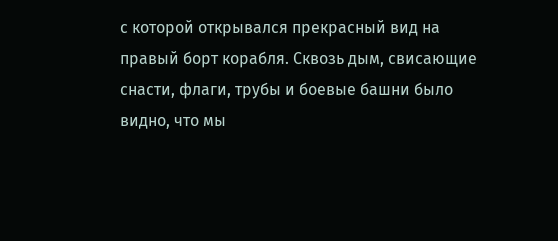с которой открывался прекрасный вид на правый борт корабля. Сквозь дым, свисающие снасти, флаги, трубы и боевые башни было видно, что мы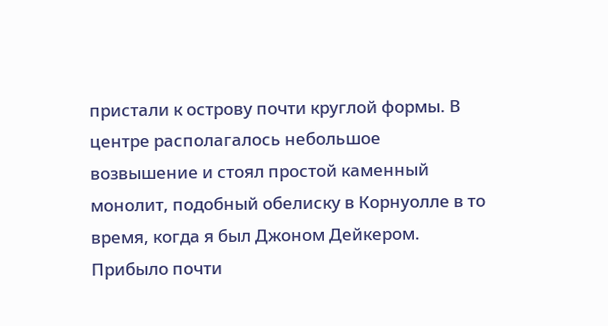пристали к острову почти круглой формы. В центре располагалось небольшое возвышение и стоял простой каменный монолит, подобный обелиску в Корнуолле в то время, когда я был Джоном Дейкером. Прибыло почти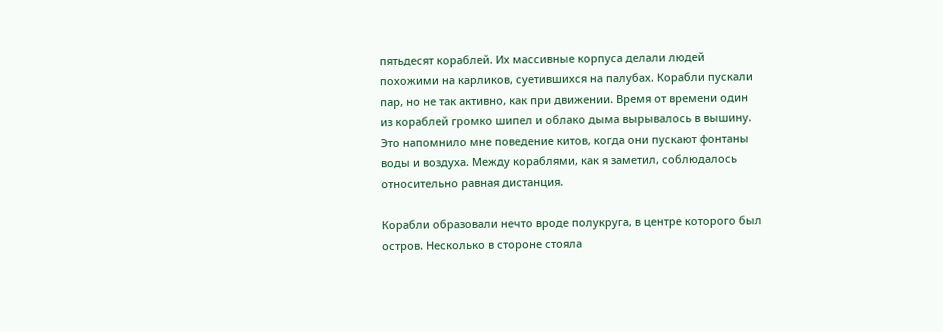пятьдесят кораблей. Их массивные корпуса делали людей похожими на карликов, суетившихся на палубах. Корабли пускали пар, но не так активно, как при движении. Время от времени один из кораблей громко шипел и облако дыма вырывалось в вышину. Это напомнило мне поведение китов, когда они пускают фонтаны воды и воздуха. Между кораблями, как я заметил, соблюдалось относительно равная дистанция.

Корабли образовали нечто вроде полукруга, в центре которого был остров. Несколько в стороне стояла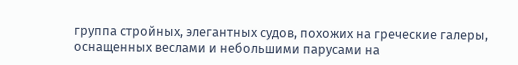группа стройных, элегантных судов, похожих на греческие галеры, оснащенных веслами и небольшими парусами на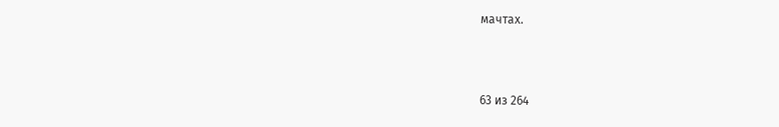мачтах.



63 из 264